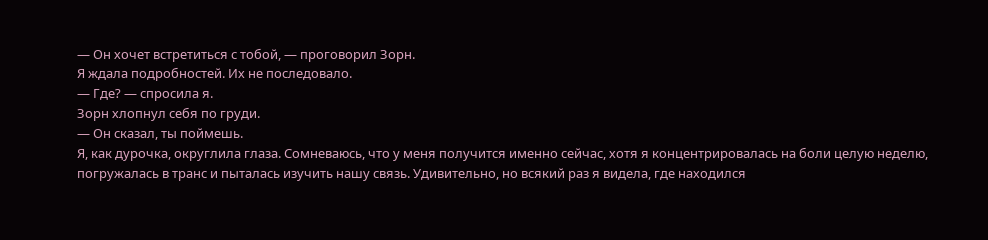— Он хочет встретиться с тобой, — проговорил Зорн.
Я ждала подробностей. Их не последовало.
— Где? — спросила я.
Зорн хлопнул себя по груди.
— Он сказал, ты поймешь.
Я, как дурочка, округлила глаза. Сомневаюсь, что у меня получится именно сейчас, хотя я концентрировалась на боли целую неделю, погружалась в транс и пыталась изучить нашу связь. Удивительно, но всякий раз я видела, где находился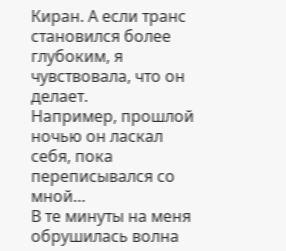Киран. А если транс становился более глубоким, я чувствовала, что он делает.
Например, прошлой ночью он ласкал себя, пока переписывался со мной…
В те минуты на меня обрушилась волна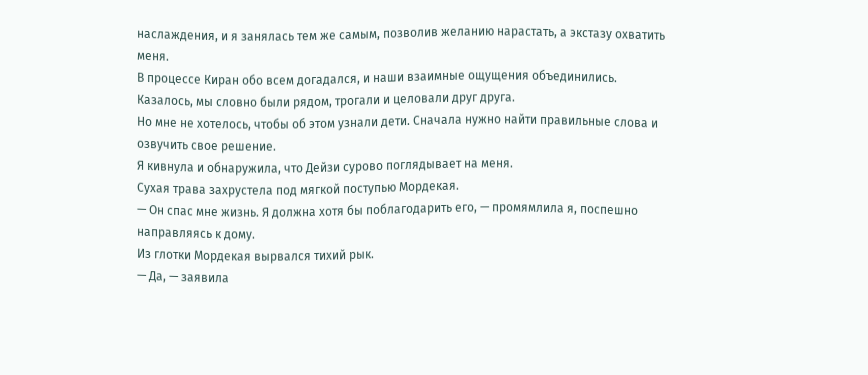наслаждения, и я занялась тем же самым, позволив желанию нарастать, а экстазу охватить меня.
В процессе Киран обо всем догадался, и наши взаимные ощущения объединились.
Казалось, мы словно были рядом, трогали и целовали друг друга.
Но мне не хотелось, чтобы об этом узнали дети. Сначала нужно найти правильные слова и озвучить свое решение.
Я кивнула и обнаружила, что Дейзи сурово поглядывает на меня.
Сухая трава захрустела под мягкой поступью Мордекая.
— Он спас мне жизнь. Я должна хотя бы поблагодарить его, — промямлила я, поспешно направляясь к дому.
Из глотки Мордекая вырвался тихий рык.
— Да, — заявила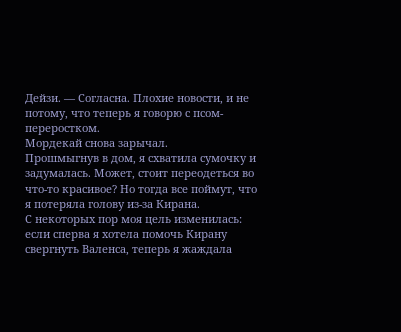Дейзи. — Согласна. Плохие новости, и не потому, что теперь я говорю с псом-переростком.
Мордекай снова зарычал.
Прошмыгнув в дом, я схватила сумочку и задумалась. Может, стоит переодеться во что-то красивое? Но тогда все поймут, что я потеряла голову из-за Кирана.
С некоторых пор моя цель изменилась: если сперва я хотела помочь Кирану свергнуть Валенса, теперь я жаждала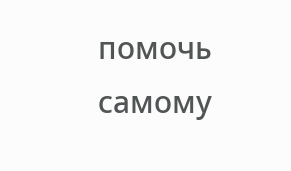помочь самому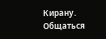Кирану.
Общаться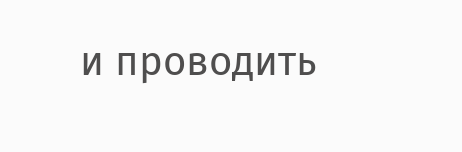и проводить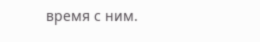время с ним.